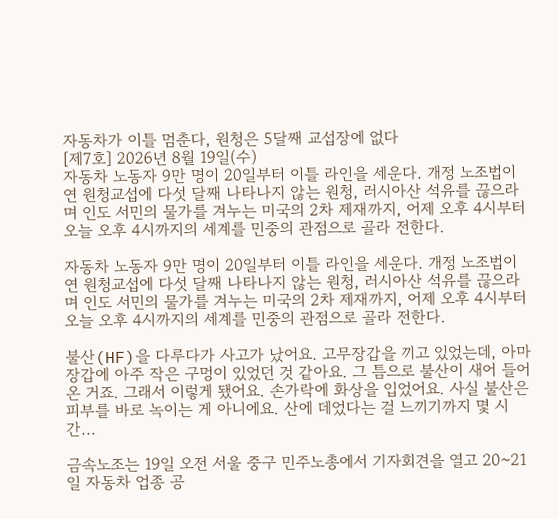자동차가 이틀 멈춘다, 원청은 5달째 교섭장에 없다
[제7호] 2026년 8월 19일(수)
자동차 노동자 9만 명이 20일부터 이틀 라인을 세운다. 개정 노조법이 연 원청교섭에 다섯 달째 나타나지 않는 원청, 러시아산 석유를 끊으라며 인도 서민의 물가를 겨누는 미국의 2차 제재까지, 어제 오후 4시부터 오늘 오후 4시까지의 세계를 민중의 관점으로 골라 전한다.

자동차 노동자 9만 명이 20일부터 이틀 라인을 세운다. 개정 노조법이 연 원청교섭에 다섯 달째 나타나지 않는 원청, 러시아산 석유를 끊으라며 인도 서민의 물가를 겨누는 미국의 2차 제재까지, 어제 오후 4시부터 오늘 오후 4시까지의 세계를 민중의 관점으로 골라 전한다.

불산(HF)을 다루다가 사고가 났어요. 고무장갑을 끼고 있었는데, 아마 장갑에 아주 작은 구멍이 있었던 것 같아요. 그 틈으로 불산이 새어 들어온 거죠. 그래서 이렇게 됐어요. 손가락에 화상을 입었어요. 사실 불산은 피부를 바로 녹이는 게 아니에요. 산에 데었다는 걸 느끼기까지 몇 시간...

금속노조는 19일 오전 서울 중구 민주노총에서 기자회견을 열고 20~21일 자동차 업종 공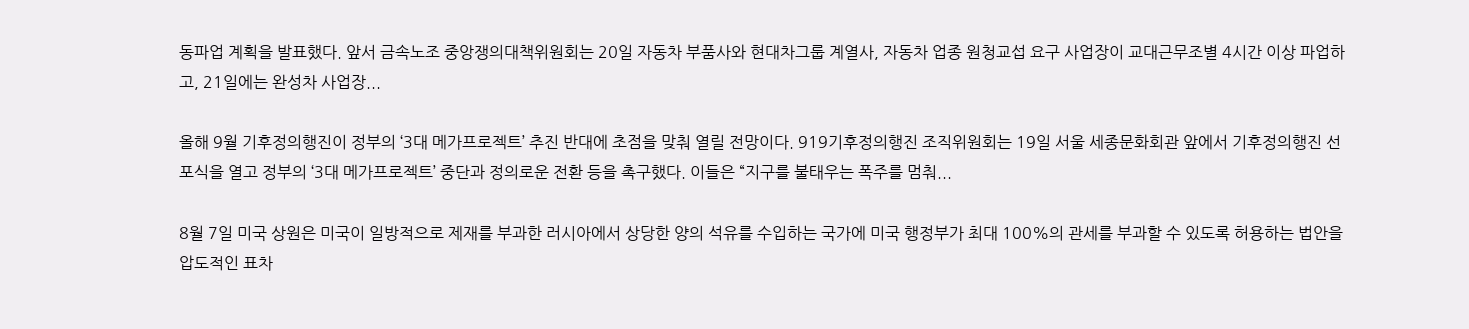동파업 계획을 발표했다. 앞서 금속노조 중앙쟁의대책위원회는 20일 자동차 부품사와 현대차그룹 계열사, 자동차 업종 원청교섭 요구 사업장이 교대근무조별 4시간 이상 파업하고, 21일에는 완성차 사업장...

올해 9월 기후정의행진이 정부의 ‘3대 메가프로젝트’ 추진 반대에 초점을 맞춰 열릴 전망이다. 919기후정의행진 조직위원회는 19일 서울 세종문화회관 앞에서 기후정의행진 선포식을 열고 정부의 ‘3대 메가프로젝트’ 중단과 정의로운 전환 등을 촉구했다. 이들은 “지구를 불태우는 폭주를 멈춰...

8월 7일 미국 상원은 미국이 일방적으로 제재를 부과한 러시아에서 상당한 양의 석유를 수입하는 국가에 미국 행정부가 최대 100%의 관세를 부과할 수 있도록 허용하는 법안을 압도적인 표차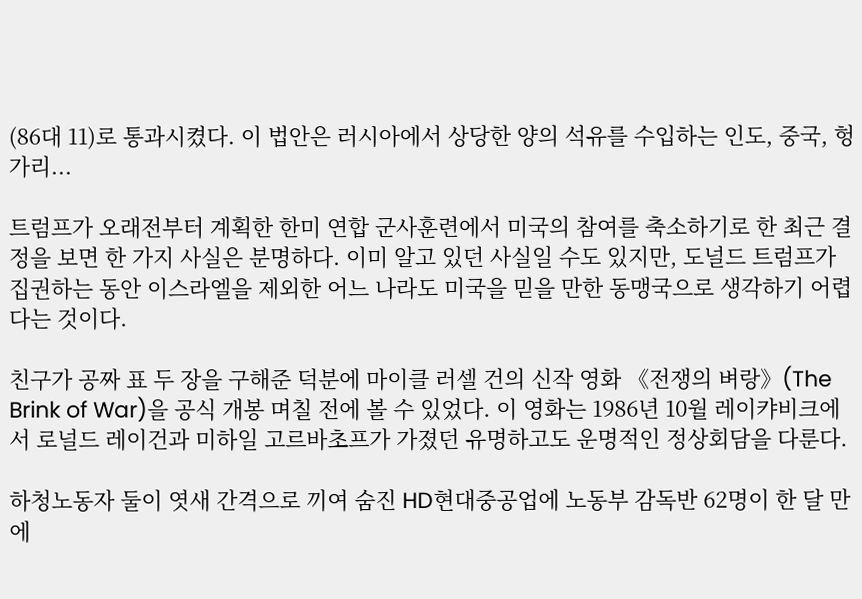(86대 11)로 통과시켰다. 이 법안은 러시아에서 상당한 양의 석유를 수입하는 인도, 중국, 헝가리...

트럼프가 오래전부터 계획한 한미 연합 군사훈련에서 미국의 참여를 축소하기로 한 최근 결정을 보면 한 가지 사실은 분명하다. 이미 알고 있던 사실일 수도 있지만, 도널드 트럼프가 집권하는 동안 이스라엘을 제외한 어느 나라도 미국을 믿을 만한 동맹국으로 생각하기 어렵다는 것이다.

친구가 공짜 표 두 장을 구해준 덕분에 마이클 러셀 건의 신작 영화 《전쟁의 벼랑》(The Brink of War)을 공식 개봉 며칠 전에 볼 수 있었다. 이 영화는 1986년 10월 레이캬비크에서 로널드 레이건과 미하일 고르바초프가 가졌던 유명하고도 운명적인 정상회담을 다룬다.

하청노동자 둘이 엿새 간격으로 끼여 숨진 HD현대중공업에 노동부 감독반 62명이 한 달 만에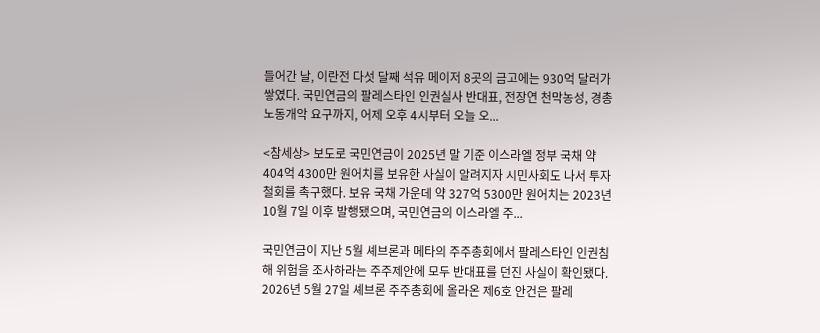들어간 날, 이란전 다섯 달째 석유 메이저 8곳의 금고에는 930억 달러가 쌓였다. 국민연금의 팔레스타인 인권실사 반대표, 전장연 천막농성, 경총 노동개악 요구까지, 어제 오후 4시부터 오늘 오...

<참세상> 보도로 국민연금이 2025년 말 기준 이스라엘 정부 국채 약 404억 4300만 원어치를 보유한 사실이 알려지자 시민사회도 나서 투자 철회를 촉구했다. 보유 국채 가운데 약 327억 5300만 원어치는 2023년 10월 7일 이후 발행됐으며, 국민연금의 이스라엘 주...

국민연금이 지난 5월 셰브론과 메타의 주주총회에서 팔레스타인 인권침해 위험을 조사하라는 주주제안에 모두 반대표를 던진 사실이 확인됐다. 2026년 5월 27일 셰브론 주주총회에 올라온 제6호 안건은 팔레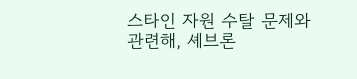스타인 자원 수탈 문제와 관련해, 셰브론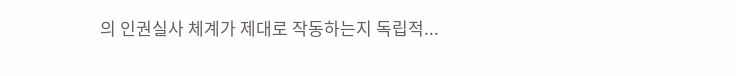의 인권실사 체계가 제대로 작동하는지 독립적...